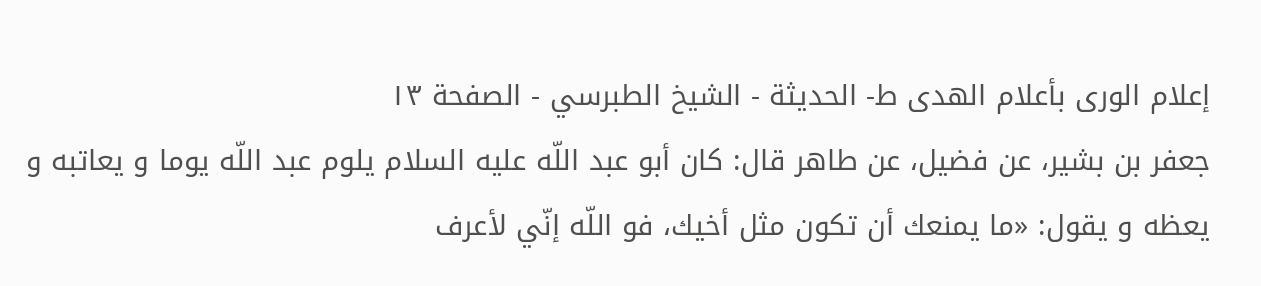إعلام الورى بأعلام الهدى ط- الحديثة - الشيخ الطبرسي - الصفحة ١٣
جعفر بن بشير، عن فضيل، عن طاهر قال: كان أبو عبد اللّه عليه السلام يلوم عبد اللّه يوما و يعاتبه و يعظه و يقول: «ما يمنعك أن تكون مثل أخيك، فو اللّه إنّي لأعرف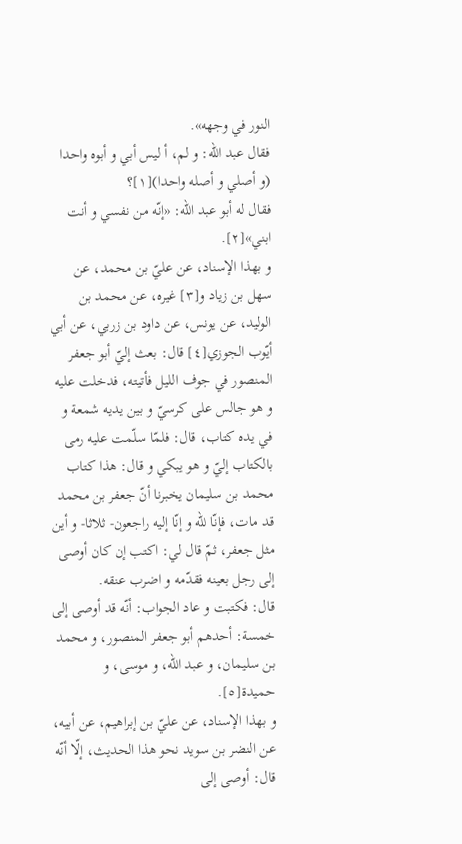النور في وجهه».
فقال عبد اللّه: و لم، أ ليس أبي و أبوه واحدا (و أصلي و أصله واحدا)[١]؟
فقال له أبو عبد اللّه: «إنّه من نفسي و أنت ابني»[٢].
و بهذا الإسناد، عن عليّ بن محمد، عن سهل بن زياد و[٣] غيره، عن محمد بن الوليد، عن يونس، عن داود بن زربي، عن أبي أيّوب الجوزي[٤] قال: بعث إليّ أبو جعفر المنصور في جوف الليل فأتيته، فدخلت عليه و هو جالس على كرسيّ و بين يديه شمعة و في يده كتاب، قال: فلمّا سلّمت عليه رمى بالكتاب إليّ و هو يبكي و قال: هذا كتاب محمد بن سليمان يخبرنا أنّ جعفر بن محمد قد مات، فإنّا للّه و إنّا إليه راجعون- ثلاثا- و أين مثل جعفر، ثمّ قال لي: اكتب إن كان أوصى إلى رجل بعينه فقدّمه و اضرب عنقه.
قال: فكتبت و عاد الجواب: أنّه قد أوصى إلى خمسة: أحدهم أبو جعفر المنصور، و محمد بن سليمان، و عبد اللّه، و موسى، و حميدة[٥].
و بهذا الإسناد، عن عليّ بن إبراهيم، عن أبيه، عن النضر بن سويد نحو هذا الحديث، إلّا أنّه قال: أوصى إلى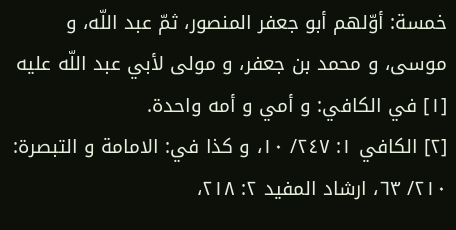خمسة: أوّلهم أبو جعفر المنصور، ثمّ عبد اللّه، و موسى، و محمد بن جعفر، و مولى لأبي عبد اللّه عليه
[١] في الكافي: و أمي و أمه واحدة.
[٢] الكافي ١: ٢٤٧/ ١٠، و كذا في: الامامة و التبصرة: ٢١٠/ ٦٣، ارشاد المفيد ٢: ٢١٨،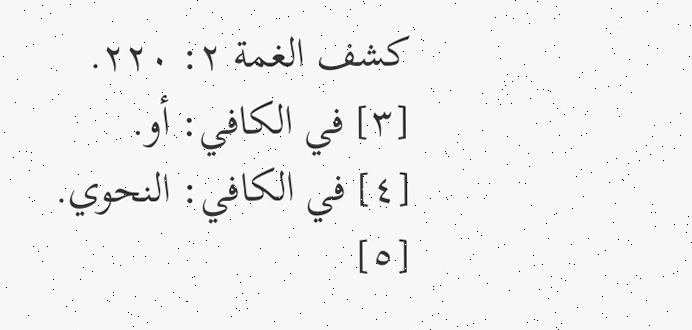كشف الغمة ٢: ٢٢٠.
[٣] في الكافي: أو.
[٤] في الكافي: النحوي.
[٥]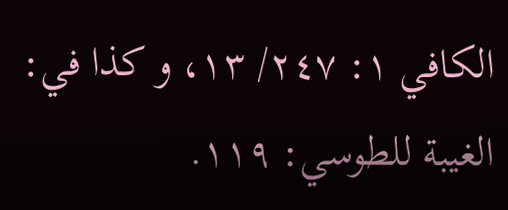الكافي ١: ٢٤٧/ ١٣، و كذا في: الغيبة للطوسي: ١١٩.